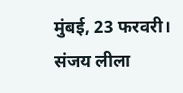मुंबई, 23 फरवरी। संजय लीला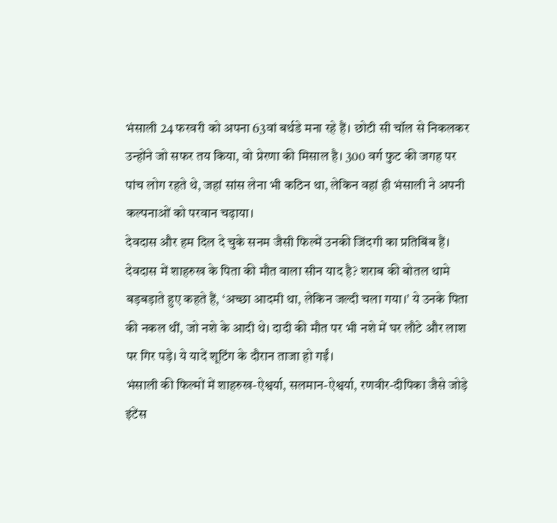भंसाली 24 फरवरी को अपना 63वां बर्थडे मना रहे हैं। छोटी सी चॉल से निकलकर उन्होंने जो सफर तय किया, वो प्रेरणा की मिसाल है। 300 वर्ग फुट की जगह पर पांच लोग रहते थे, जहां सांस लेना भी कठिन था, लेकिन वहां ही भंसाली ने अपनी कल्पनाओं को परवान चढ़ाया।
देवदास और हम दिल दे चुके सनम जैसी फिल्में उनकी जिंदगी का प्रतिबिंब हैं। देवदास में शाहरुख के पिता की मौत वाला सीन याद है? शराब की बोतल थामे बड़बड़ाते हुए कहते हैं, ‘अच्छा आदमी था, लेकिन जल्दी चला गया।’ ये उनके पिता की नकल थीं, जो नशे के आदी थे। दादी की मौत पर भी नशे में घर लौटे और लाश पर गिर पड़े। ये यादें शूटिंग के दौरान ताजा हो गईं।
भंसाली की फिल्मों में शाहरुख-ऐश्वर्या, सलमान-ऐश्वर्या, रणवीर-दीपिका जैसे जोड़े इंटेंस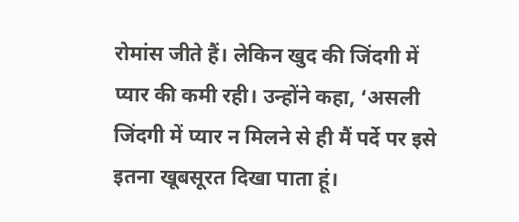रोमांस जीते हैं। लेकिन खुद की जिंदगी में प्यार की कमी रही। उन्होंने कहा, ‘असली जिंदगी में प्यार न मिलने से ही मैं पर्दे पर इसे इतना खूबसूरत दिखा पाता हूं।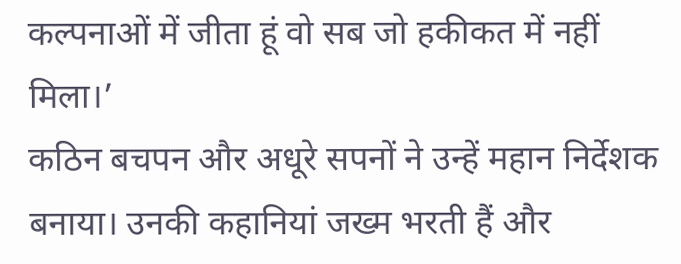कल्पनाओं में जीता हूं वो सब जो हकीकत में नहीं मिला।’
कठिन बचपन और अधूरे सपनों ने उन्हें महान निर्देशक बनाया। उनकी कहानियां जख्म भरती हैं और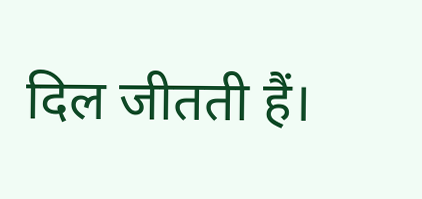दिल जीतती हैं।